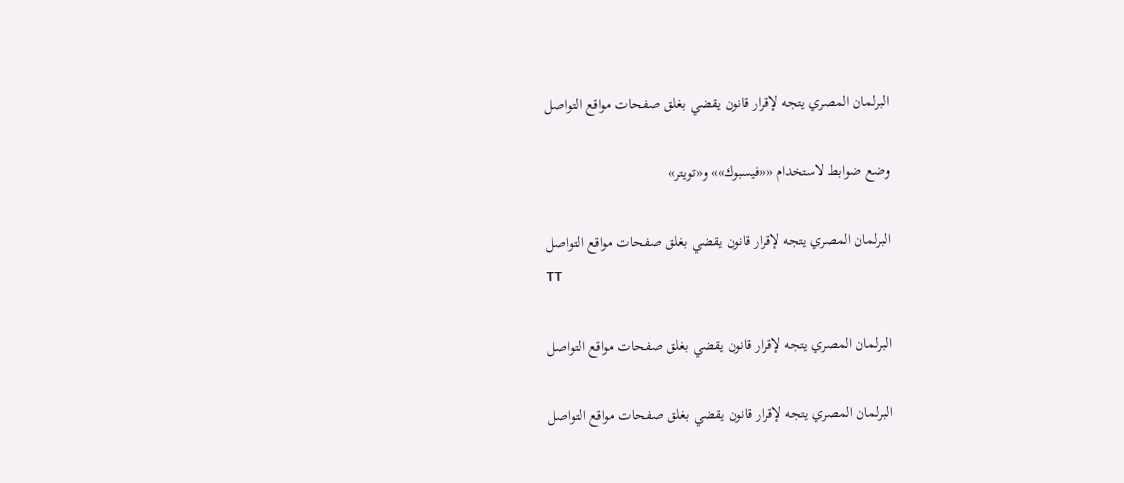البرلمان المصري يتجه لإقرار قانون يقضي بغلق صفحات مواقع التواصل

وضع ضوابط لاستخدام ««فيسبوك»» و«تويتر»

البرلمان المصري يتجه لإقرار قانون يقضي بغلق صفحات مواقع التواصل
TT

البرلمان المصري يتجه لإقرار قانون يقضي بغلق صفحات مواقع التواصل

البرلمان المصري يتجه لإقرار قانون يقضي بغلق صفحات مواقع التواصل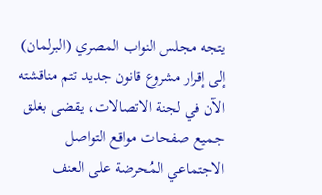يتجه مجلس النواب المصري (البرلمان) إلى إقرار مشروع قانون جديد تتم مناقشته الآن في لجنة الاتصالات، يقضى بغلق جميع صفحات مواقع التواصل الاجتماعي المُحرضة على العنف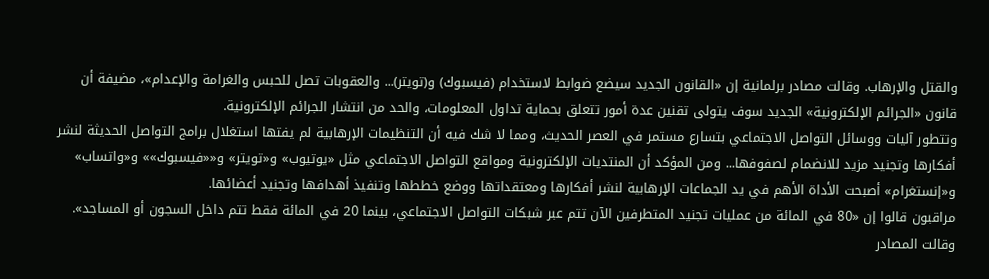والقتل والإرهاب. وقالت مصادر برلمانية إن «القانون الجديد سيضع ضوابط لاستخدام (فيسبوك) و(تويتر)... والعقوبات تصل للحبس والغرامة والإعدام»، مضيفة أن قانون «الجرائم الإلكترونية» الجديد سوف يتولى تقنين عدة أمور تتعلق بحماية تداول المعلومات، والحد من انتشار الجرائم الإلكترونية.
وتتطور آليات ووسائل التواصل الاجتماعي بتسارع مستمر في العصر الحديث، ومما لا شك فيه أن التنظيمات الإرهابية لم يفتها استغلال برامج التواصل الحديثة لنشر أفكارها وتجنيد مزيد للانضمام لصفوفها... ومن المؤكد أن المنتديات الإلكترونية ومواقع التواصل الاجتماعي مثل «يوتيوب» و«تويتر» و««فيسبوك»» و«واتساب» و«إنستغرام» أصبحت الأداة الأهم في يد الجماعات الإرهابية لنشر أفكارها ومعتقداتها ووضع خططها وتنفيذ أهدافها وتجنيد أعضائها.
مراقبون قالوا إن «80 في المائة من عمليات تجنيد المتطرفين الآن تتم عبر شبكات التواصل الاجتماعي، بينما 20 في المائة فقط تتم داخل السجون أو المساجد».
وقالت المصادر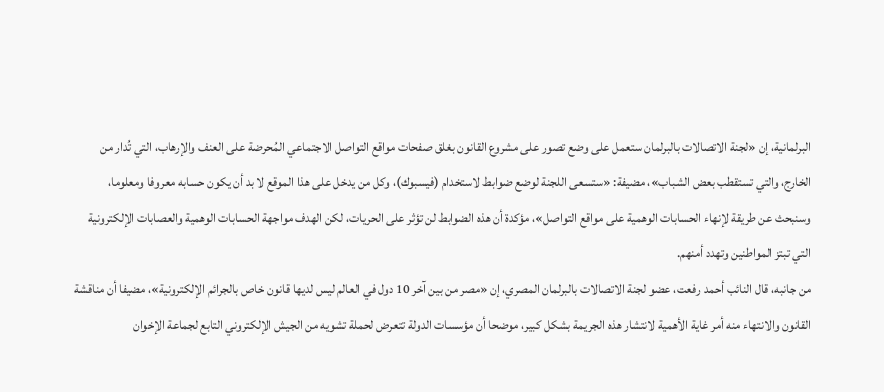البرلمانية، إن «لجنة الاتصالات بالبرلمان ستعمل على وضع تصور على مشروع القانون بغلق صفحات مواقع التواصل الاجتماعي المُحرضة على العنف والإرهاب، التي تُدار من الخارج، والتي تستقطب بعض الشباب»، مضيفة: «ستسعى اللجنة لوضع ضوابط لاستخدام (فيسبوك)، وكل من يدخل على هذا الموقع لا بد أن يكون حسابه معروفا ومعلوما، وسنبحث عن طريقة لإنهاء الحسابات الوهمية على مواقع التواصل»، مؤكدة أن هذه الضوابط لن تؤثر على الحريات، لكن الهدف مواجهة الحسابات الوهمية والعصابات الإلكترونية التي تبتز المواطنين وتهدد أمنهم.
من جانبه، قال النائب أحمد رفعت، عضو لجنة الاتصالات بالبرلمان المصري، إن «مصر من بين آخر 10 دول في العالم ليس لديها قانون خاص بالجرائم الإلكترونية»، مضيفا أن مناقشة القانون والانتهاء منه أمر غاية الأهمية لانتشار هذه الجريمة بشكل كبير، موضحا أن مؤسسات الدولة تتعرض لحملة تشويه من الجيش الإلكتروني التابع لجماعة الإخوان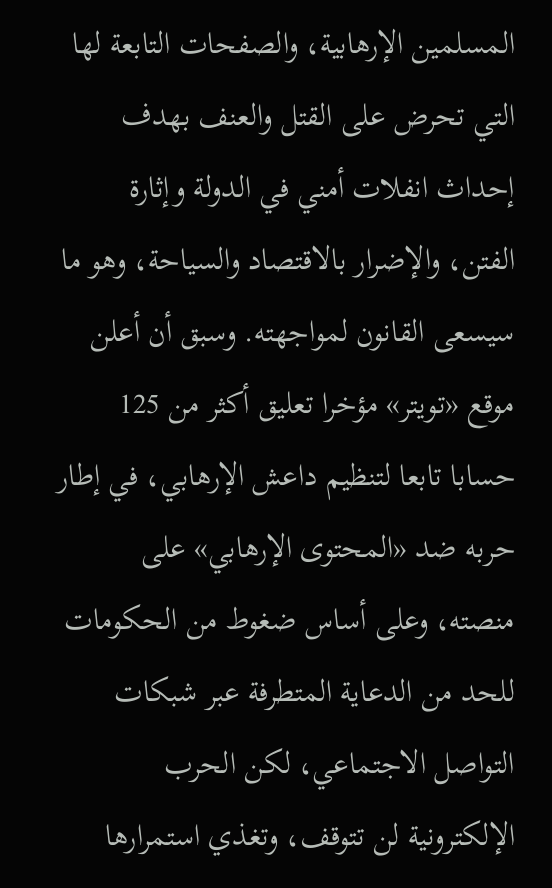المسلمين الإرهابية، والصفحات التابعة لها التي تحرض على القتل والعنف بهدف إحداث انفلات أمني في الدولة وإثارة الفتن، والإضرار بالاقتصاد والسياحة، وهو ما سيسعى القانون لمواجهته. وسبق أن أعلن موقع «تويتر» مؤخرا تعليق أكثر من 125 حسابا تابعا لتنظيم داعش الإرهابي، في إطار حربه ضد «المحتوى الإرهابي» على منصته، وعلى أساس ضغوط من الحكومات للحد من الدعاية المتطرفة عبر شبكات التواصل الاجتماعي، لكن الحرب الإلكترونية لن تتوقف، وتغذي استمرارها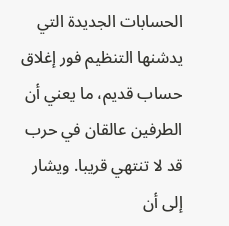الحسابات الجديدة التي يدشنها التنظيم فور إغلاق حساب قديم، ما يعني أن الطرفين عالقان في حرب قد لا تنتهي قريبا. ويشار إلى أن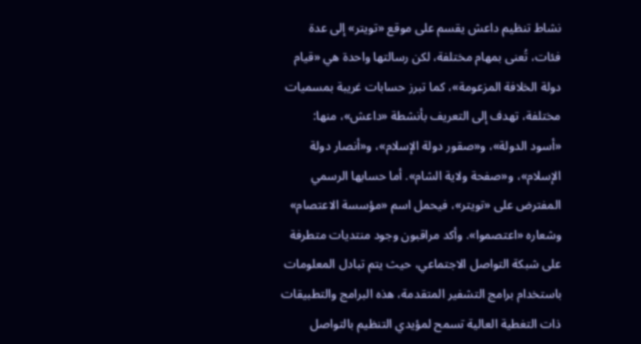نشاط تنظيم داعش يقسم على موقع «تويتر» إلى عدة فئات، تُعنى بمهام مختلفة، لكن رسالتها واحدة هي «قيام دولة الخلافة المزعومة»، كما تبرز حسابات غريبة بمسميات مختلفة، تهدف إلى التعريف بأنشطة «داعش»، منها: «أسود الدولة»، و«صقور دولة الإسلام»، و«أنصار دولة الإسلام»، و«صفحة ولاية الشام». أما حسابها الرسمي المفترض على «تويتر»، فيحمل اسم «مؤسسة الاعتصام» وشعاره «اعتصموا». وأكد مراقبون وجود منتديات متطرفة على شبكة التواصل الاجتماعي، حيث يتم تبادل المعلومات باستخدام برامج التشفير المتقدمة، هذه البرامج والتطبيقات ذات التغطية العالية تسمح لمؤيدي التنظيم بالتواصل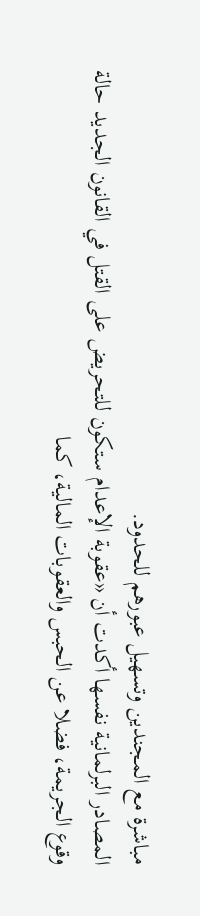مباشرة مع المجندين وتسهيل عبورهم للحدود.
المصادر البرلمانية نفسها أكدت أن «عقوبة الإعدام ستكون للتحريض على القتل في القانون الجديد حالة وقوع الجريمة، فضلا عن الحبس والعقوبات المالية، كما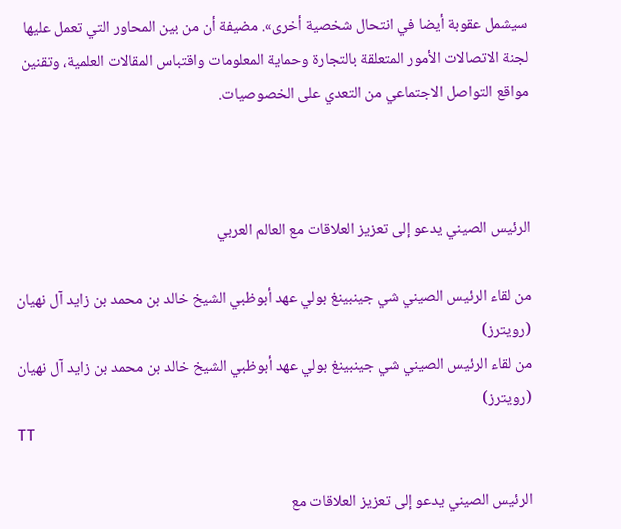سيشمل عقوبة أيضا في انتحال شخصية أخرى». مضيفة أن من بين المحاور التي تعمل عليها لجنة الاتصالات الأمور المتعلقة بالتجارة وحماية المعلومات واقتباس المقالات العلمية، وتقنين مواقع التواصل الاجتماعي من التعدي على الخصوصيات.



الرئيس الصيني يدعو إلى تعزيز العلاقات مع العالم العربي

من لقاء الرئيس الصيني شي جينبينغ بولي عهد أبوظبي الشيخ خالد بن محمد بن زايد آل نهيان (رويترز)
من لقاء الرئيس الصيني شي جينبينغ بولي عهد أبوظبي الشيخ خالد بن محمد بن زايد آل نهيان (رويترز)
TT

الرئيس الصيني يدعو إلى تعزيز العلاقات مع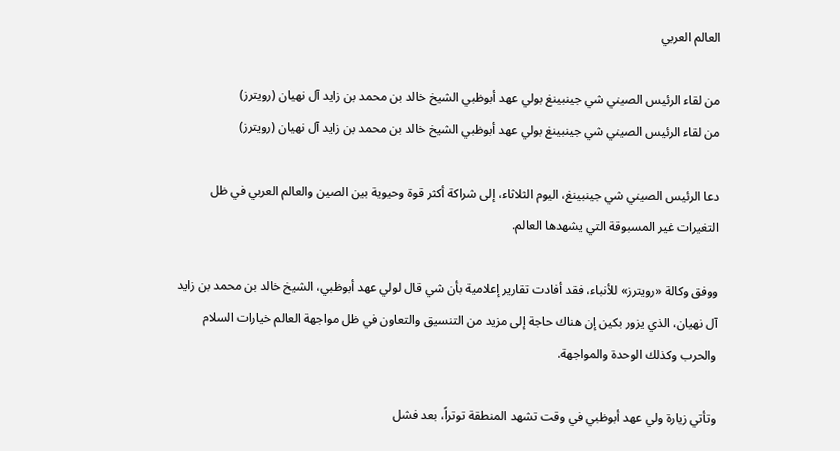العالم العربي

من لقاء الرئيس الصيني شي جينبينغ بولي عهد أبوظبي الشيخ خالد بن محمد بن زايد آل نهيان (رويترز)
من لقاء الرئيس الصيني شي جينبينغ بولي عهد أبوظبي الشيخ خالد بن محمد بن زايد آل نهيان (رويترز)

دعا الرئيس الصيني شي جينبينغ، اليوم الثلاثاء، إلى شراكة أكثر قوة وحيوية بين الصين والعالم العربي في ظل التغيرات ‌غير المسبوقة ‌التي يشهدها ‌العالم.

ووفق وكالة «رويترز» للأنباء، فقد أفادت تقارير إعلامية بأن شي قال لولي عهد أبوظبي، الشيخ خالد بن محمد بن زايد آل نهيان، الذي يزور ‌بكين ‌إن هناك حاجة ‌إلى مزيد من التنسيق ‌والتعاون في ظل مواجهة العالم خيارات السلام والحرب وكذلك الوحدة ‌والمواجهة.

وتأتي زيارة ولي عهد أبوظبي في وقت تشهد المنطقة توتراً، بعد فشل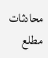محادثات مطلع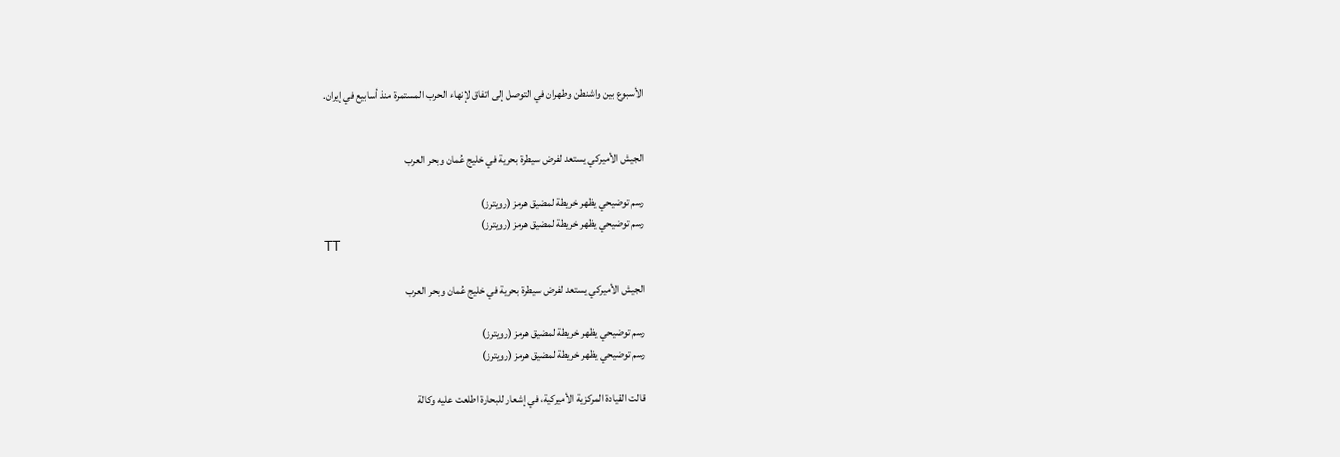الأسبوع بين واشنطن وطهران في التوصل إلى اتفاق لإنهاء الحرب المستمرة منذ أسابيع في إيران.


الجيش الأميركي يستعد لفرض سيطرة بحرية في خليج عُمان وبحر العرب

رسم توضيحي يظهر خريطة لمضيق هرمز (رويترز)
رسم توضيحي يظهر خريطة لمضيق هرمز (رويترز)
TT

الجيش الأميركي يستعد لفرض سيطرة بحرية في خليج عُمان وبحر العرب

رسم توضيحي يظهر خريطة لمضيق هرمز (رويترز)
رسم توضيحي يظهر خريطة لمضيق هرمز (رويترز)

قالت القيادة المركزية الأميركية، في إشعار للبحارة اطلعت عليه وكالة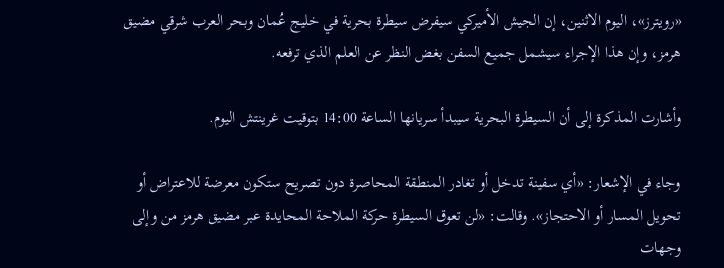«رويترز»، اليوم الاثنين، إن الجيش الأميركي سيفرض سيطرة ‌بحرية في ‌خليج عُمان ‌وبحر العرب شرقي مضيق هرمز، وإن هذا الإجراء سيشمل جميع السفن بغض النظر عن العلم الذي ترفعه.

وأشارت المذكرة ‌إلى ‌أن السيطرة البحرية ‌سيبدأ سريانها ‌الساعة 14:00 بتوقيت غرينتش اليوم.

وجاء في الإشعار: «أي سفينة ‌تدخل أو تغادر المنطقة المحاصرة دون تصريح ستكون معرضة للاعتراض أو تحويل المسار أو الاحتجاز». وقالت: «لن تعوق السيطرة حركة الملاحة المحايدة عبر مضيق هرمز من وإلى وجهات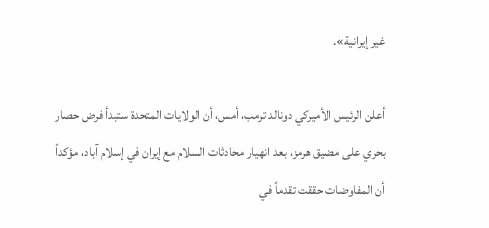غير إيرانية».

أعلن الرئيس الأميركي دونالد ترمب، أمس، أن الولايات المتحدة ستبدأ فرض حصار بحري على مضيق هرمز، بعد انهيار محادثات السلام مع إيران في إسلام آباد، مؤكداً أن المفاوضات حققت تقدماً في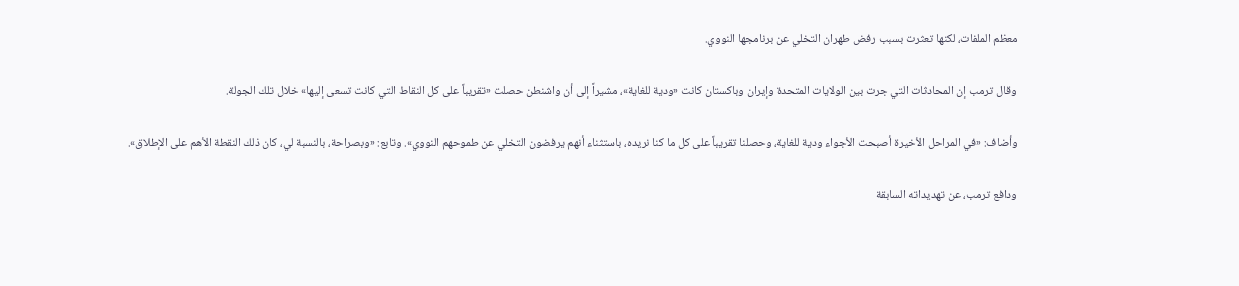معظم الملفات، لكنها تعثرت بسبب رفض طهران التخلي عن برنامجها النووي.

وقال ترمب إن المحادثات التي جرت بين الولايات المتحدة وإيران وباكستان كانت «ودية للغاية»، مشيراً إلى أن واشنطن حصلت «تقريباً على كل النقاط التي كانت تسعى إليها» خلال تلك الجولة.

وأضاف: «في المراحل الأخيرة أصبحت الأجواء ودية للغاية، وحصلنا تقريباً على كل ما كنا نريده، باستثناء أنهم يرفضون التخلي عن طموحهم النووي». وتابع: «وبصراحة، بالنسبة لي، كان ذلك النقطة الأهم على الإطلاق».

ودافع ترمب، عن تهديداته السابقة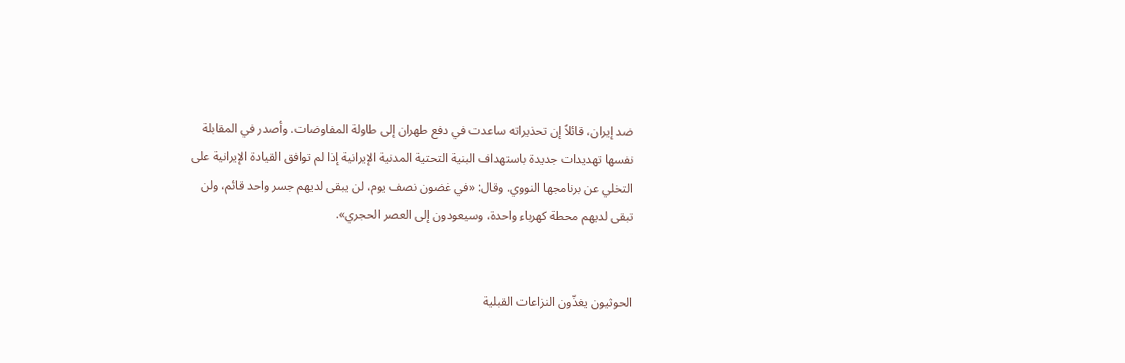ضد إيران، قائلاً إن تحذيراته ساعدت في دفع طهران إلى طاولة المفاوضات. وأصدر في المقابلة نفسها تهديدات جديدة باستهداف البنية التحتية المدنية الإيرانية إذا لم توافق القيادة الإيرانية على التخلي عن برنامجها النووي. وقال: «في غضون نصف يوم، لن يبقى لديهم جسر واحد قائم، ولن تبقى لديهم محطة كهرباء واحدة، وسيعودون إلى العصر الحجري».


الحوثيون يغذّون النزاعات القبلية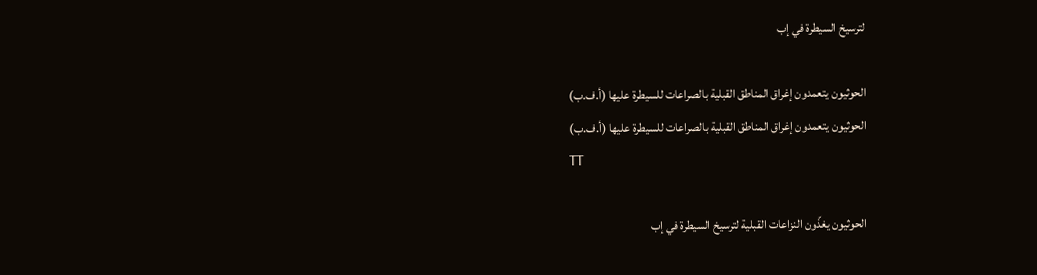لترسيخ السيطرة في إب

الحوثيون يتعمدون إغراق المناطق القبلية بالصراعات للسيطرة عليها (أ.ف.ب)
الحوثيون يتعمدون إغراق المناطق القبلية بالصراعات للسيطرة عليها (أ.ف.ب)
TT

الحوثيون يغذّون النزاعات القبلية لترسيخ السيطرة في إب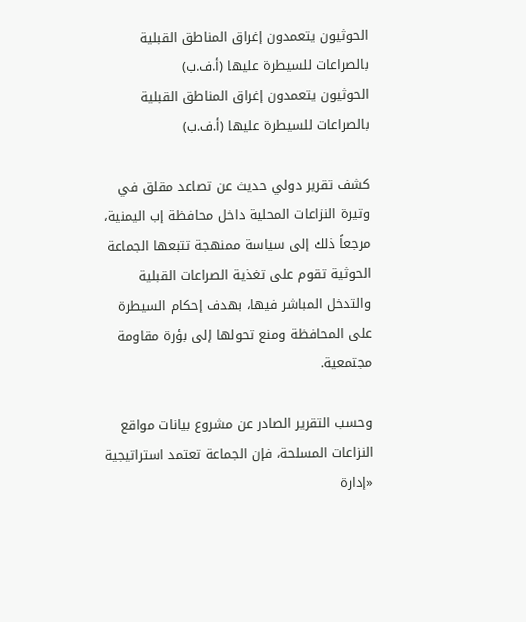الحوثيون يتعمدون إغراق المناطق القبلية بالصراعات للسيطرة عليها (أ.ف.ب)
الحوثيون يتعمدون إغراق المناطق القبلية بالصراعات للسيطرة عليها (أ.ف.ب)

كشف تقرير دولي حديث عن تصاعد مقلق في وتيرة النزاعات المحلية داخل محافظة إب اليمنية، مرجعاً ذلك إلى سياسة ممنهجة تتبعها الجماعة الحوثية تقوم على تغذية الصراعات القبلية والتدخل المباشر فيها، بهدف إحكام السيطرة على المحافظة ومنع تحولها إلى بؤرة مقاومة مجتمعية.

وحسب التقرير الصادر عن مشروع بيانات مواقع النزاعات المسلحة، فإن الجماعة تعتمد استراتيجية «إدارة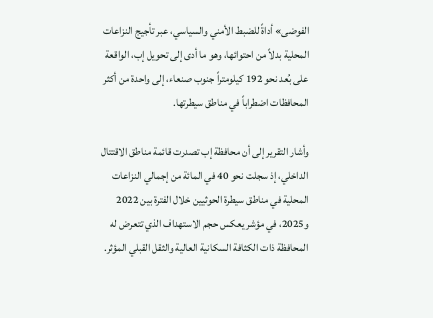الفوضى» أداةً للضبط الأمني والسياسي، عبر تأجيج النزاعات المحلية بدلاً من احتوائها، وهو ما أدى إلى تحويل إب، الواقعة على بُعد نحو 192 كيلومتراً جنوب صنعاء، إلى واحدة من أكثر المحافظات اضطراباً في مناطق سيطرتها.

وأشار التقرير إلى أن محافظة إب تصدرت قائمة مناطق الاقتتال الداخلي، إذ سجلت نحو 40 في المائة من إجمالي النزاعات المحلية في مناطق سيطرة الحوثيين خلال الفترة بين 2022 و2025، في مؤشر يعكس حجم الاستهداف الذي تتعرض له المحافظة ذات الكثافة السكانية العالية والثقل القبلي المؤثر.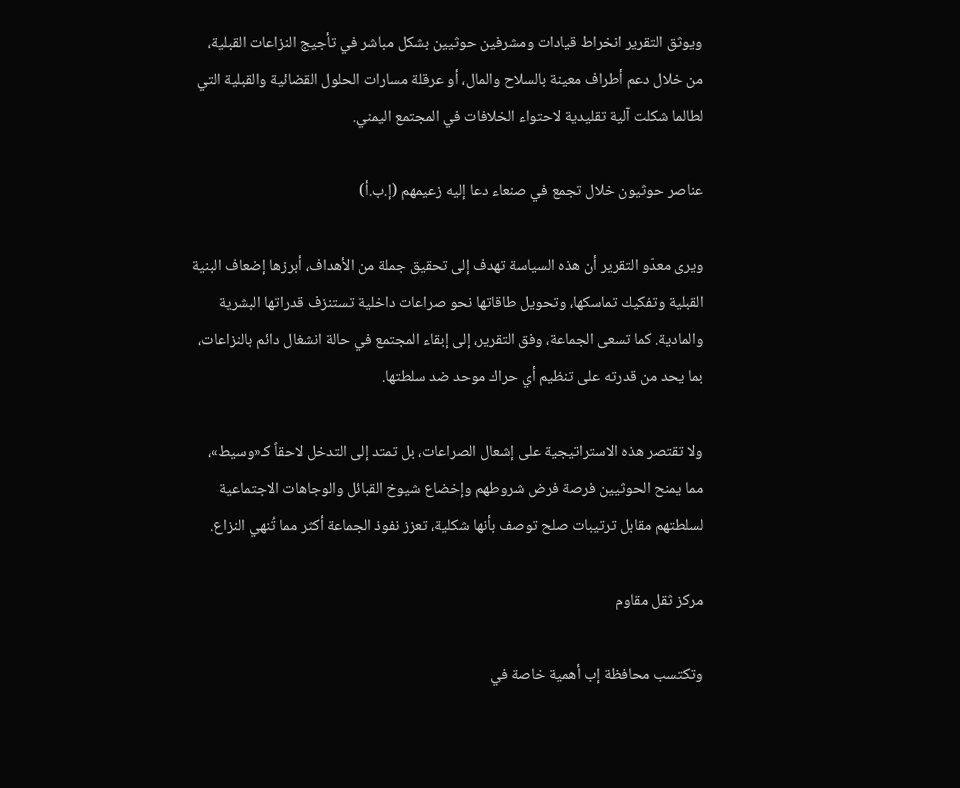ويوثق التقرير انخراط قيادات ومشرفين حوثيين بشكل مباشر في تأجيج النزاعات القبلية، من خلال دعم أطراف معينة بالسلاح والمال، أو عرقلة مسارات الحلول القضائية والقبلية التي لطالما شكلت آلية تقليدية لاحتواء الخلافات في المجتمع اليمني.

عناصر حوثيون خلال تجمع في صنعاء دعا إليه زعيمهم (إ.ب.أ)

ويرى معدّو التقرير أن هذه السياسة تهدف إلى تحقيق جملة من الأهداف، أبرزها إضعاف البنية القبلية وتفكيك تماسكها، وتحويل طاقاتها نحو صراعات داخلية تستنزف قدراتها البشرية والمادية. كما تسعى الجماعة، وفق التقرير، إلى إبقاء المجتمع في حالة انشغال دائم بالنزاعات، بما يحد من قدرته على تنظيم أي حراك موحد ضد سلطتها.

ولا تقتصر هذه الاستراتيجية على إشعال الصراعات، بل تمتد إلى التدخل لاحقاً كـ«وسيط»، مما يمنح الحوثيين فرصة فرض شروطهم وإخضاع شيوخ القبائل والوجاهات الاجتماعية لسلطتهم مقابل ترتيبات صلح توصف بأنها شكلية، تعزز نفوذ الجماعة أكثر مما تُنهي النزاع.

مركز ثقل مقاوم

وتكتسب محافظة إب أهمية خاصة في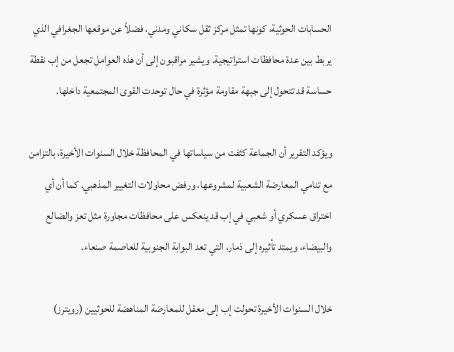الحسابات الحوثية، كونها تمثل مركز ثقل سكاني ومدني، فضلاً عن موقعها الجغرافي الذي يربط بين عدة محافظات استراتيجية. ويشير مراقبون إلى أن هذه العوامل تجعل من إب نقطة حساسة قد تتحول إلى جبهة مقاومة مؤثرة في حال توحدت القوى المجتمعية داخلها.

ويؤكد التقرير أن الجماعة كثفت من سياساتها في المحافظة خلال السنوات الأخيرة، بالتزامن مع تنامي المعارضة الشعبية لمشروعها، ورفض محاولات التغيير المذهبي. كما أن أي اختراق عسكري أو شعبي في إب قد ينعكس على محافظات مجاورة مثل تعز والضالع والبيضاء، ويمتد تأثيره إلى ذمار، التي تعد البوابة الجنوبية للعاصمة صنعاء.

خلال السنوات الأخيرة تحولت إب إلى معقل للمعارضة المناهضة للحوثيين (رويترز)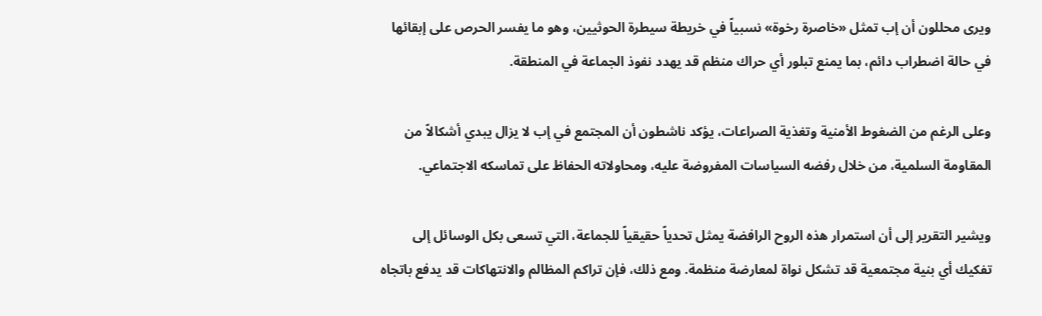ويرى محللون أن إب تمثل «خاصرة رخوة» نسبياً في خريطة سيطرة الحوثيين، وهو ما يفسر الحرص على إبقائها في حالة اضطراب دائم، بما يمنع تبلور أي حراك منظم قد يهدد نفوذ الجماعة في المنطقة.

وعلى الرغم من الضغوط الأمنية وتغذية الصراعات، يؤكد ناشطون أن المجتمع في إب لا يزال يبدي أشكالاً من المقاومة السلمية، من خلال رفضه السياسات المفروضة عليه، ومحاولاته الحفاظ على تماسكه الاجتماعي.

ويشير التقرير إلى أن استمرار هذه الروح الرافضة يمثل تحدياً حقيقياً للجماعة، التي تسعى بكل الوسائل إلى تفكيك أي بنية مجتمعية قد تشكل نواة لمعارضة منظمة. ومع ذلك، فإن تراكم المظالم والانتهاكات قد يدفع باتجاه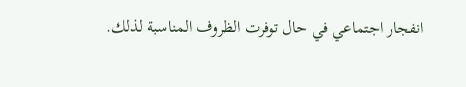انفجار اجتماعي في حال توفرت الظروف المناسبة لذلك.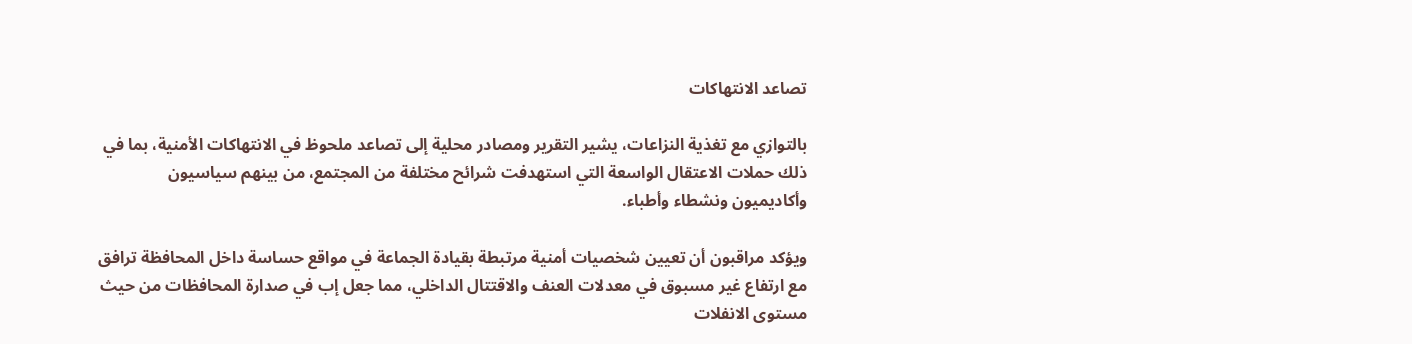تصاعد الانتهاكات

بالتوازي مع تغذية النزاعات، يشير التقرير ومصادر محلية إلى تصاعد ملحوظ في الانتهاكات الأمنية، بما في ذلك حملات الاعتقال الواسعة التي استهدفت شرائح مختلفة من المجتمع، من بينهم سياسيون وأكاديميون ونشطاء وأطباء.

ويؤكد مراقبون أن تعيين شخصيات أمنية مرتبطة بقيادة الجماعة في مواقع حساسة داخل المحافظة ترافق مع ارتفاع غير مسبوق في معدلات العنف والاقتتال الداخلي، مما جعل إب في صدارة المحافظات من حيث مستوى الانفلات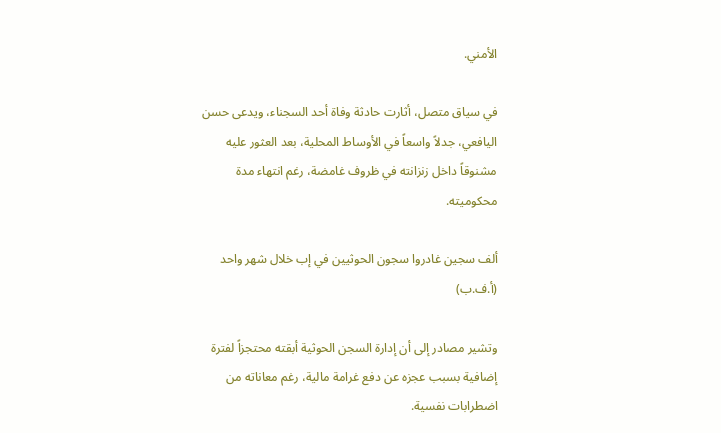الأمني.

في سياق متصل، أثارت حادثة وفاة أحد السجناء، ويدعى حسن اليافعي، جدلاً واسعاً في الأوساط المحلية، بعد العثور عليه مشنوقاً داخل زنزانته في ظروف غامضة، رغم انتهاء مدة محكوميته.

ألف سجين غادروا سجون الحوثيين في إب خلال شهر واحد (أ.ف.ب)

وتشير مصادر إلى أن إدارة السجن الحوثية أبقته محتجزاً لفترة إضافية بسبب عجزه عن دفع غرامة مالية، رغم معاناته من اضطرابات نفسية.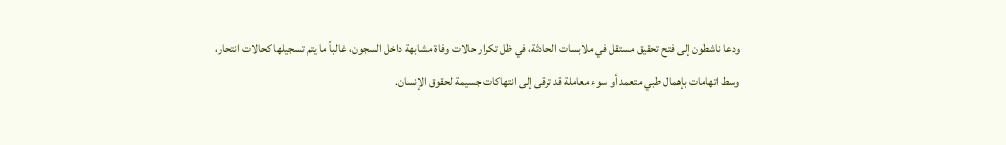ودعا ناشطون إلى فتح تحقيق مستقل في ملابسات الحادثة، في ظل تكرار حالات وفاة مشابهة داخل السجون، غالباً ما يتم تسجيلها كحالات انتحار، وسط اتهامات بإهمال طبي متعمد أو سوء معاملة قد ترقى إلى انتهاكات جسيمة لحقوق الإنسان.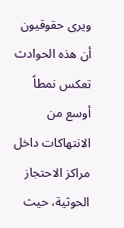ويرى حقوقيون أن هذه الحوادث تعكس نمطاً أوسع من الانتهاكات داخل مراكز الاحتجاز الحوثية، حيث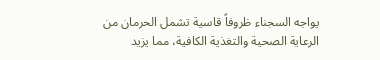يواجه السجناء ظروفاً قاسية تشمل الحرمان من الرعاية الصحية والتغذية الكافية، مما يزيد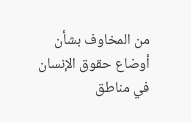من المخاوف بشأن أوضاع حقوق الإنسان في مناطق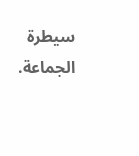سيطرة الجماعة.